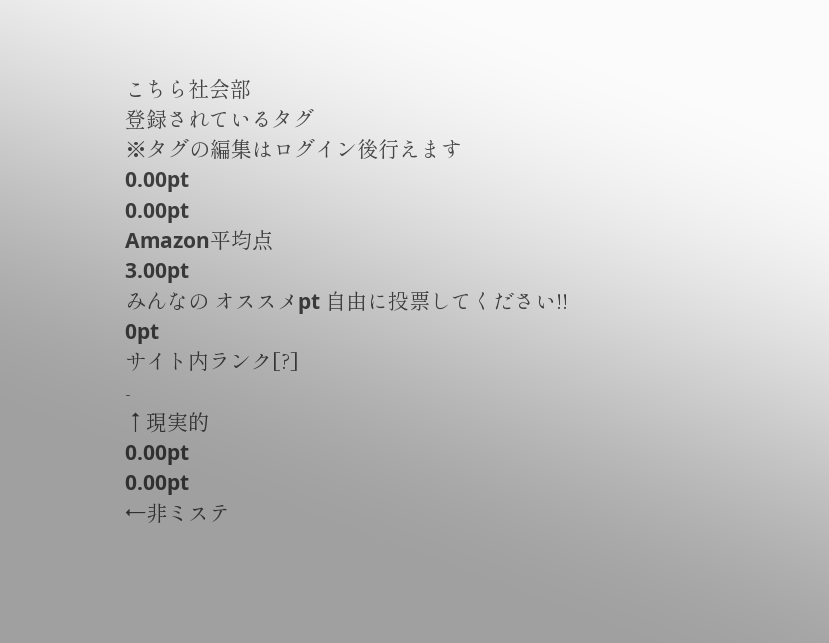こちら社会部
登録されているタグ
※タグの編集はログイン後行えます
0.00pt
0.00pt
Amazon平均点
3.00pt
みんなの オススメpt 自由に投票してください!!
0pt
サイト内ランク[?]
-
↑現実的
0.00pt
0.00pt
←非ミステ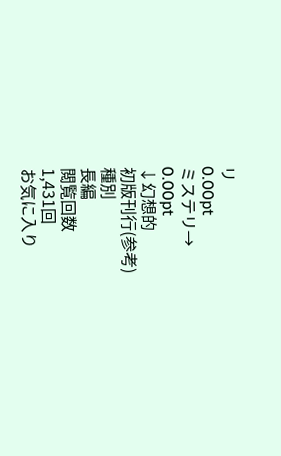リ
0.00pt
ミステリ→
0.00pt
↓幻想的
初版刊行(参考)
種別
長編
閲覧回数
1,431回
お気に入り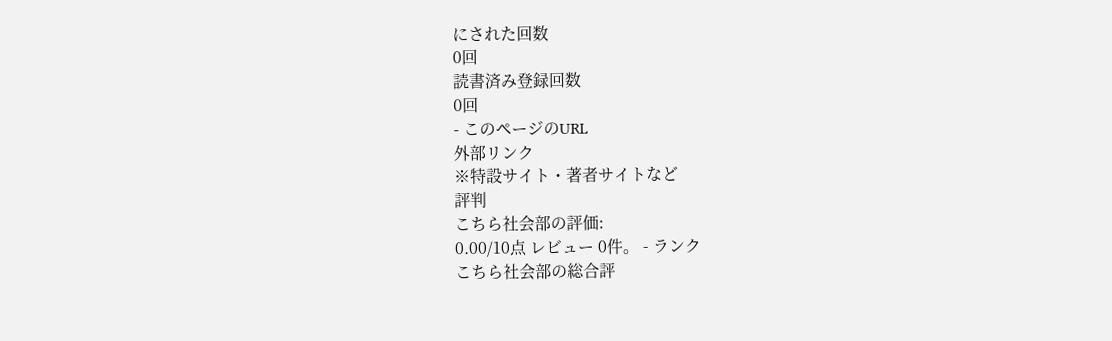にされた回数
0回
読書済み登録回数
0回
- このページのURL
外部リンク
※特設サイト・著者サイトなど
評判
こちら社会部の評価:
0.00/10点 レビュー 0件。 - ランク
こちら社会部の総合評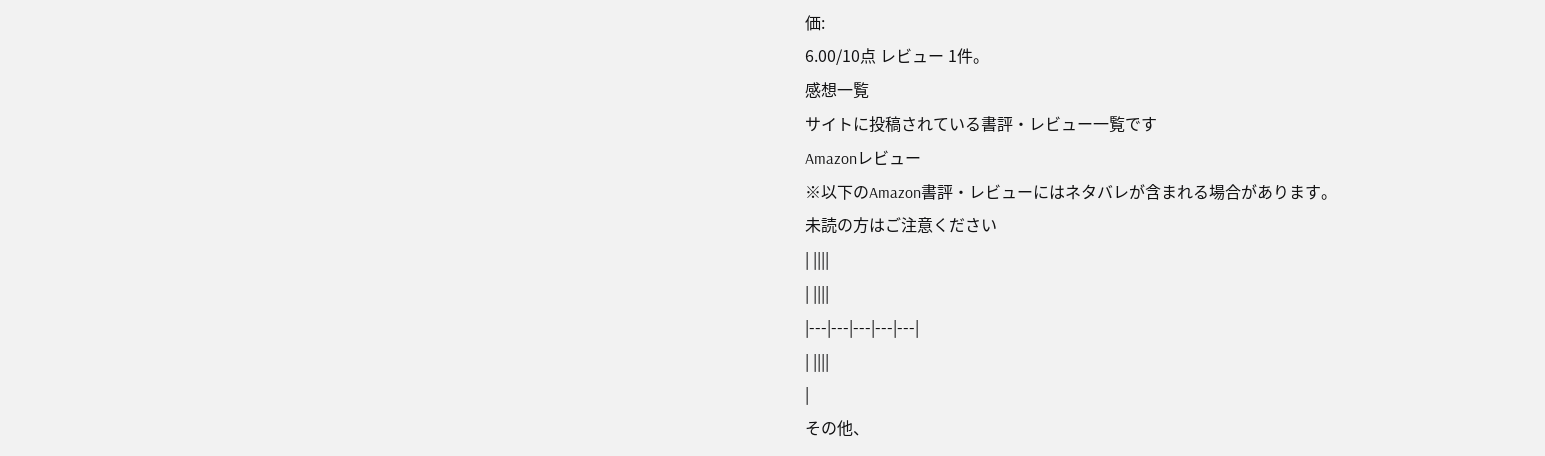価:
6.00/10点 レビュー 1件。
感想一覧
サイトに投稿されている書評・レビュー一覧です
Amazonレビュー
※以下のAmazon書評・レビューにはネタバレが含まれる場合があります。
未読の方はご注意ください
| ||||
| ||||
|---|---|---|---|---|
| ||||
|
その他、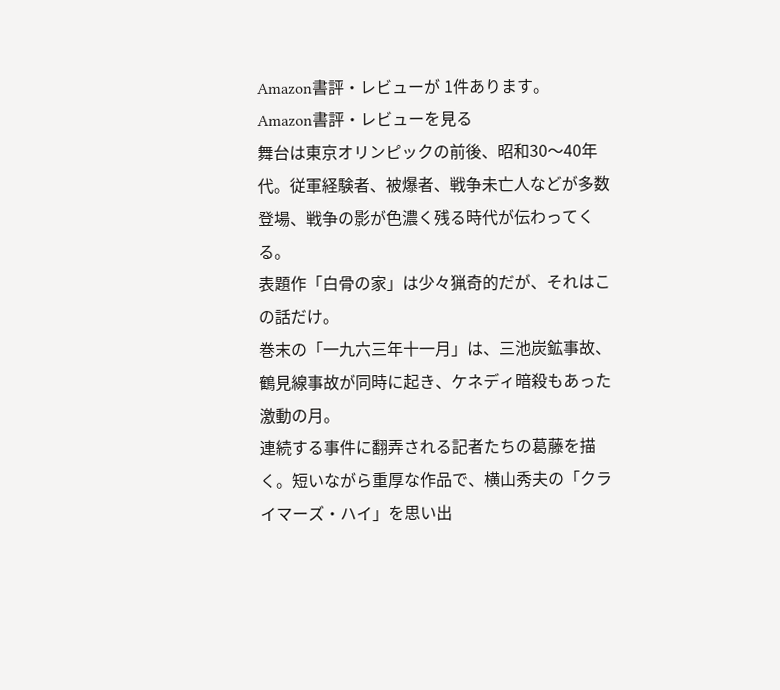Amazon書評・レビューが 1件あります。
Amazon書評・レビューを見る
舞台は東京オリンピックの前後、昭和30〜40年代。従軍経験者、被爆者、戦争未亡人などが多数登場、戦争の影が色濃く残る時代が伝わってくる。
表題作「白骨の家」は少々猟奇的だが、それはこの話だけ。
巻末の「一九六三年十一月」は、三池炭鉱事故、鶴見線事故が同時に起き、ケネディ暗殺もあった激動の月。
連続する事件に翻弄される記者たちの葛藤を描く。短いながら重厚な作品で、横山秀夫の「クライマーズ・ハイ」を思い出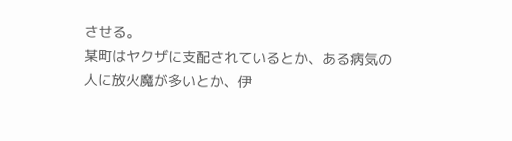させる。
某町はヤクザに支配されているとか、ある病気の人に放火魔が多いとか、伊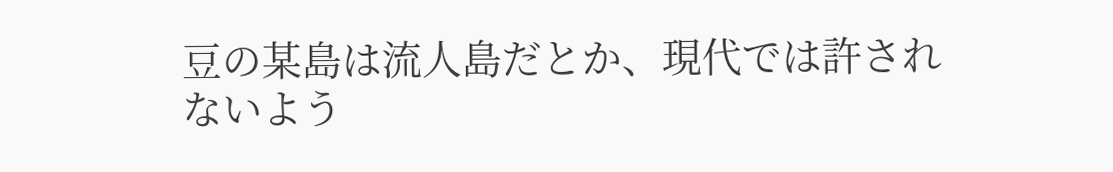豆の某島は流人島だとか、現代では許されないよう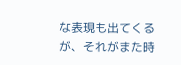な表現も出てくるが、それがまた時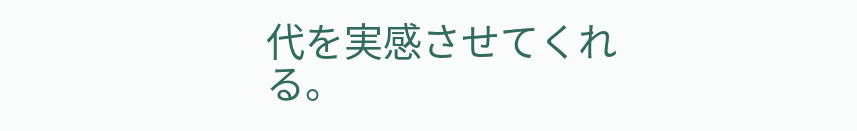代を実感させてくれる。